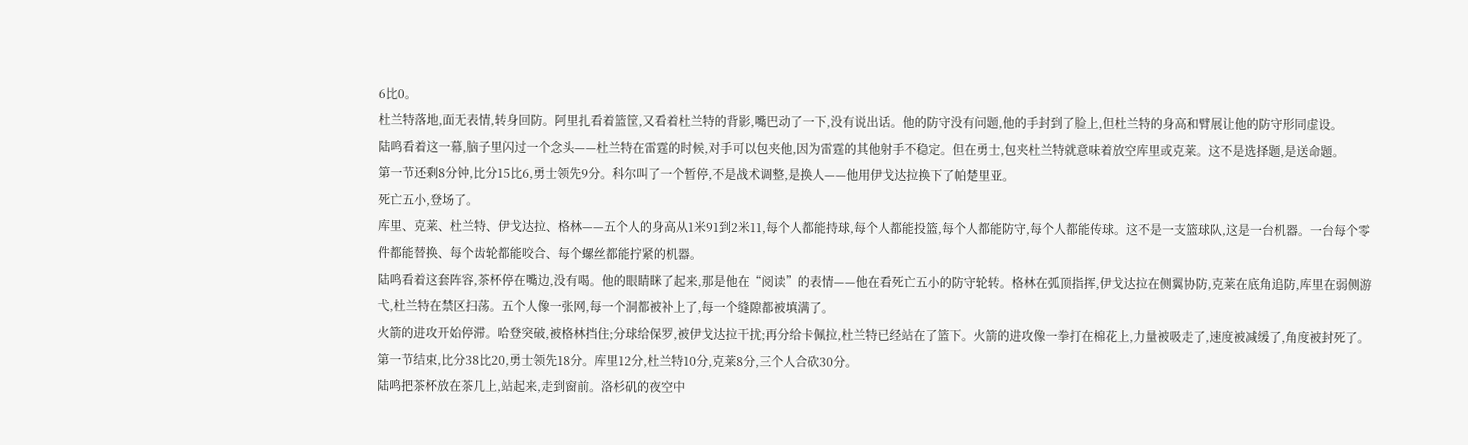6比0。
杜兰特落地,面无表情,转身回防。阿里扎看着篮筐,又看着杜兰特的背影,嘴巴动了一下,没有说出话。他的防守没有问题,他的手封到了脸上,但杜兰特的身高和臂展让他的防守形同虚设。
陆鸣看着这一幕,脑子里闪过一个念头——杜兰特在雷霆的时候,对手可以包夹他,因为雷霆的其他射手不稳定。但在勇士,包夹杜兰特就意味着放空库里或克莱。这不是选择题,是送命题。
第一节还剩8分钟,比分15比6,勇士领先9分。科尔叫了一个暂停,不是战术调整,是换人——他用伊戈达拉换下了帕楚里亚。
死亡五小,登场了。
库里、克莱、杜兰特、伊戈达拉、格林——五个人的身高从1米91到2米11,每个人都能持球,每个人都能投篮,每个人都能防守,每个人都能传球。这不是一支篮球队,这是一台机器。一台每个零件都能替换、每个齿轮都能咬合、每个螺丝都能拧紧的机器。
陆鸣看着这套阵容,茶杯停在嘴边,没有喝。他的眼睛眯了起来,那是他在“阅读”的表情——他在看死亡五小的防守轮转。格林在弧顶指挥,伊戈达拉在侧翼协防,克莱在底角追防,库里在弱侧游弋,杜兰特在禁区扫荡。五个人像一张网,每一个洞都被补上了,每一个缝隙都被填满了。
火箭的进攻开始停滞。哈登突破,被格林挡住;分球给保罗,被伊戈达拉干扰;再分给卡佩拉,杜兰特已经站在了篮下。火箭的进攻像一拳打在棉花上,力量被吸走了,速度被减缓了,角度被封死了。
第一节结束,比分38比20,勇士领先18分。库里12分,杜兰特10分,克莱8分,三个人合砍30分。
陆鸣把茶杯放在茶几上,站起来,走到窗前。洛杉矶的夜空中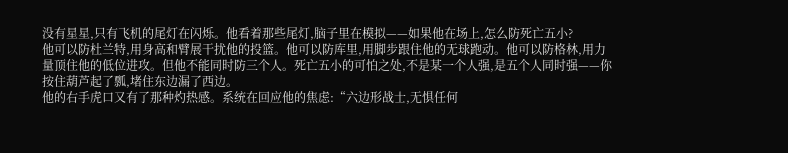没有星星,只有飞机的尾灯在闪烁。他看着那些尾灯,脑子里在模拟——如果他在场上,怎么防死亡五小?
他可以防杜兰特,用身高和臂展干扰他的投篮。他可以防库里,用脚步跟住他的无球跑动。他可以防格林,用力量顶住他的低位进攻。但他不能同时防三个人。死亡五小的可怕之处,不是某一个人强,是五个人同时强——你按住葫芦起了瓢,堵住东边漏了西边。
他的右手虎口又有了那种灼热感。系统在回应他的焦虑:“六边形战士,无惧任何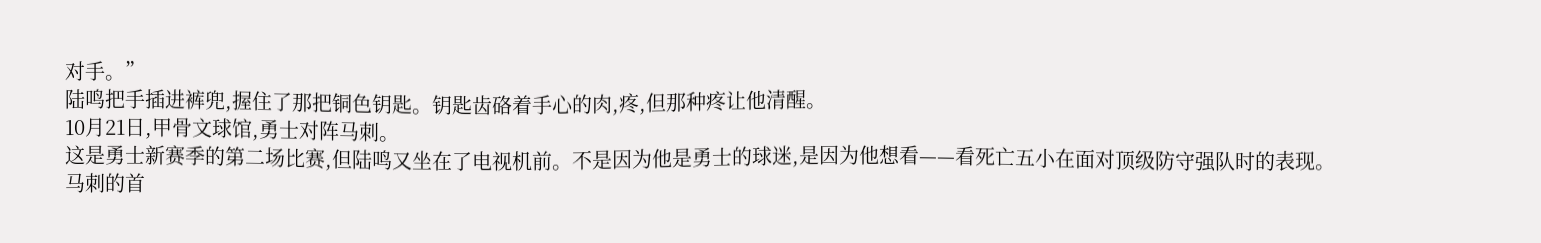对手。”
陆鸣把手插进裤兜,握住了那把铜色钥匙。钥匙齿硌着手心的肉,疼,但那种疼让他清醒。
10月21日,甲骨文球馆,勇士对阵马刺。
这是勇士新赛季的第二场比赛,但陆鸣又坐在了电视机前。不是因为他是勇士的球迷,是因为他想看——看死亡五小在面对顶级防守强队时的表现。
马刺的首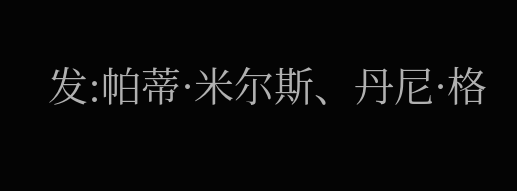发:帕蒂·米尔斯、丹尼·格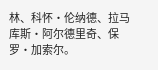林、科怀·伦纳德、拉马库斯·阿尔德里奇、保罗·加索尔。